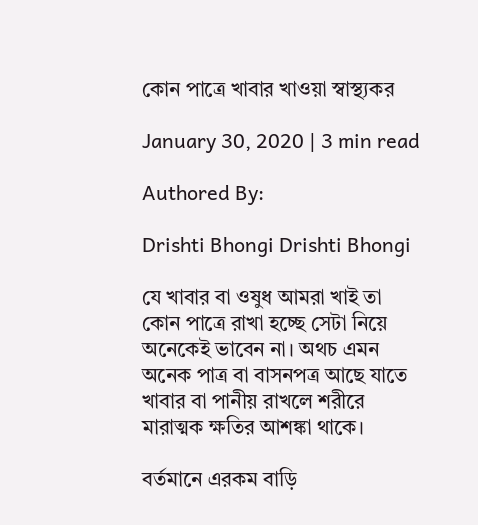কোন পাত্রে খাবার খাওয়া স্বাস্থ্যকর

January 30, 2020 | 3 min read

Authored By:

Drishti Bhongi Drishti Bhongi

যে খাবার বা ওষুধ আমরা খাই তা কোন পাত্রে রাখা হচ্ছে সেটা নিয়ে অনেকেই ভাবেন না। অথচ এমন অনেক পাত্র বা বাসনপত্র আছে যাতে খাবার বা পানীয় রাখলে শরীরে মারাত্মক ক্ষতির আশঙ্কা থাকে।

বর্তমানে এরকম বাড়ি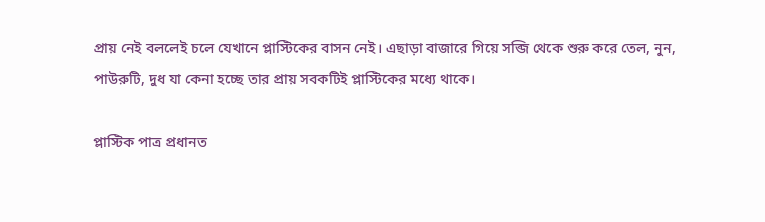প্রায় নেই বললেই চলে যেখানে প্লাস্টিকের বাসন নেই। এছাড়া বাজারে গিয়ে সব্জি থেকে শুরু করে তেল, নুন, পাউরুটি, দুধ যা কেনা হচ্ছে তার প্রায় সবকটিই প্লাস্টিকের মধ্যে থাকে।

প্লাস্টিক পাত্র প্রধানত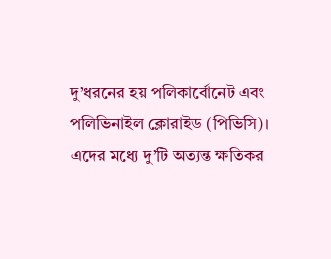দু’ধরনের হয় পলিকার্বোনেট এবং পলিভিনাইল ক্লোরাইড (পিভিসি)। এদের মধ্যে দু’টি অত্যন্ত ক্ষতিকর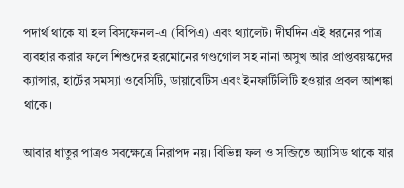পদার্থ থাকে যা হল বিসফেনল-এ (বিপিএ) এবং থ্যালেট। দীর্ঘদিন এই ধরনের পাত্র ব্যবহার করার ফলে শিশুদের হরমোনের গণ্ডগোল সহ নানা অসুখ আর প্রাপ্তবয়স্কদের ক্যান্সার, হার্টের সমস্যা ওবেসিটি, ডায়াবেটিস এবং ইনফার্টিলিটি হওয়ার প্রবল আশঙ্কা থাকে।

আবার ধাতুর পাত্রও সবক্ষেত্রে নিরাপদ নয়। বিভিন্ন ফল ও সব্জিতে অ্যাসিড থাকে যার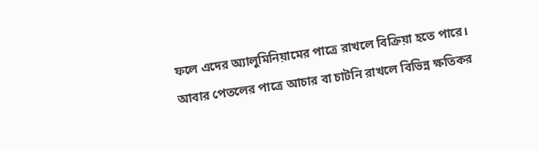ফলে এদের অ্যালুমিনিয়ামের পাত্রে রাখলে বিক্রিয়া হতে পারে। আবার পেতলের পাত্রে আচার বা চাটনি রাখলে বিভিন্ন ক্ষতিকর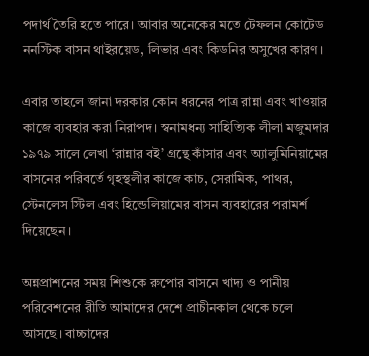পদার্থ তৈরি হতে পারে। আবার অনেকের মতে টেফলন কোটেড ননস্টিক বাসন থাইরয়েড, লিভার এবং কিডনির অসুখের কারণ।

এবার তাহলে জানা দরকার কোন ধরনের পাত্র রান্না এবং খাওয়ার কাজে ব্যবহার করা নিরাপদ। স্বনামধন্য সাহিত্যিক লীলা মজুমদার ১৯৭৯ সালে লেখা ‘রান্নার বই’ গ্রন্থে কাঁসার এবং অ্যালুমিনিয়ামের বাসনের পরিবর্তে গৃহস্থলীর কাজে কাচ, সেরামিক, পাথর, স্টেনলেস স্টিল এবং হিন্ডেলিয়ামের বাসন ব্যবহারের পরামর্শ দিয়েছেন।

অন্নপ্রাশনের সময় শিশুকে রুপোর বাসনে খাদ্য ও পানীয় পরিবেশনের রীতি আমাদের দেশে প্রাচীনকাল থেকে চলে আসছে। বাচ্চাদের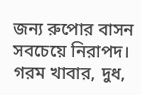জন্য রুপোর বাসন সবচেয়ে নিরাপদ। গরম খাবার, দুধ,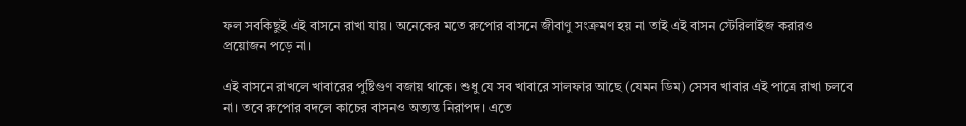ফল সবকিছুই এই বাসনে রাখা যায়। অনেকের মতে রুপোর বাসনে জীবাণু সংক্রমণ হয় না তাই এই বাসন স্টেরিলাইজ করারও প্রয়োজন পড়ে না।

এই বাসনে রাখলে খাবারের পুষ্টিগুণ বজায় থাকে। শুধু যে সব খাবারে সালফার আছে (যেমন ডিম) সেসব খাবার এই পাত্রে রাখা চলবে না। তবে রুপোর বদলে কাচের বাসনও অত্যন্ত নিরাপদ। এতে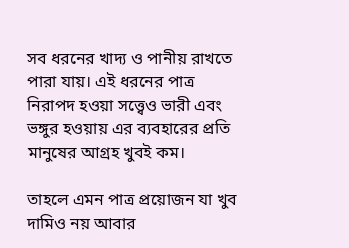সব ধরনের খাদ্য ও পানীয় রাখতে পারা যায়। এই ধরনের পাত্র নিরাপদ হওয়া সত্ত্বেও ভারী এবং ভঙ্গুর হওয়ায় এর ব্যবহারের প্রতি মানুষের আগ্রহ খুবই কম।

তাহলে এমন পাত্র প্রয়োজন যা খুব দামিও নয় আবার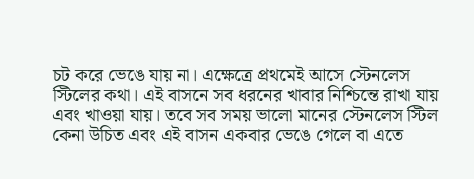চট করে ভেঙে যায় না। এক্ষেত্রে প্রথমেই আসে স্টেনলেস স্টিলের কথা। এই বাসনে সব ধরনের খাবার নিশ্চিন্তে রাখা যায় এবং খাওয়া যায়। তবে সব সময় ভালো মানের স্টেনলেস স্টিল কেনা উচিত এবং এই বাসন একবার ভেঙে গেলে বা এতে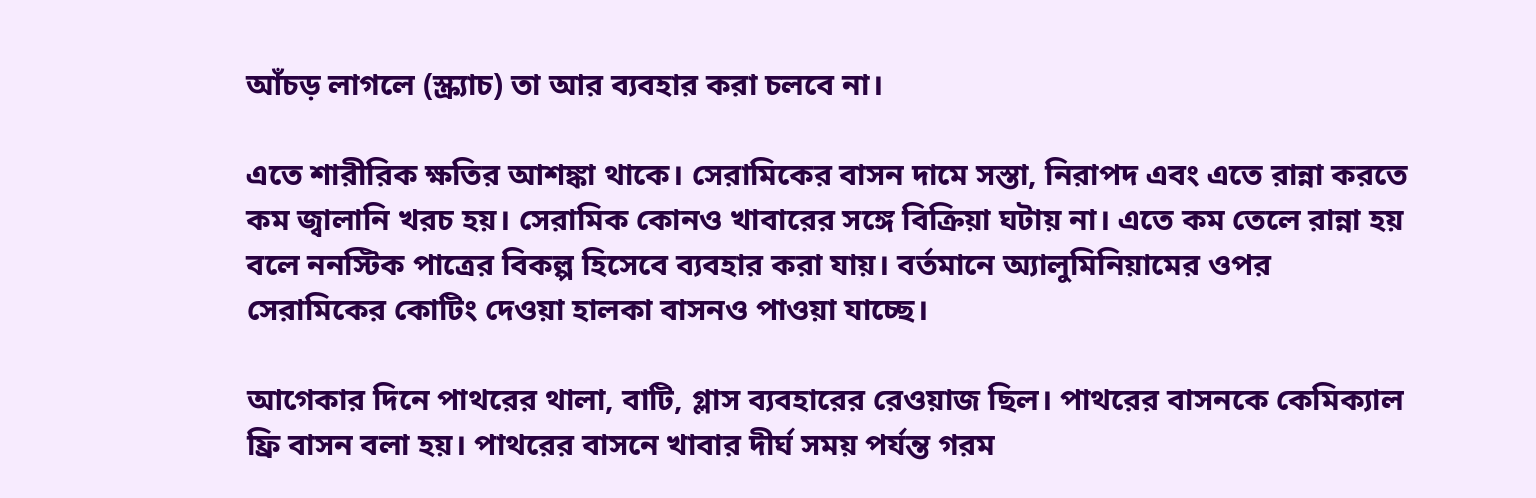আঁচড় লাগলে (স্ক্র্যাচ) তা আর ব্যবহার করা চলবে না।

এতে শারীরিক ক্ষতির আশঙ্কা থাকে। সেরামিকের বাসন দামে সস্তা, নিরাপদ এবং এতে রান্না করতে কম জ্বালানি খরচ হয়। সেরামিক কোনও খাবারের সঙ্গে বিক্রিয়া ঘটায় না। এতে কম তেলে রান্না হয় বলে ননস্টিক পাত্রের বিকল্প হিসেবে ব্যবহার করা যায়। বর্তমানে অ্যালুমিনিয়ামের ওপর সেরামিকের কোটিং দেওয়া হালকা বাসনও পাওয়া যাচ্ছে।

আগেকার দিনে পাথরের থালা, বাটি, গ্লাস ব্যবহারের রেওয়াজ ছিল। পাথরের বাসনকে কেমিক্যাল ফ্রি বাসন বলা হয়। পাথরের বাসনে খাবার দীর্ঘ সময় পর্যন্ত গরম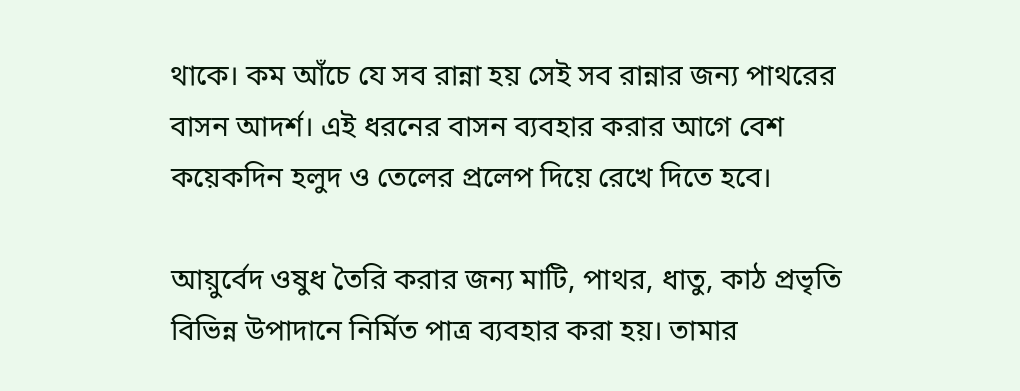থাকে। কম আঁচে যে সব রান্না হয় সেই সব রান্নার জন্য পাথরের বাসন আদর্শ। এই ধরনের বাসন ব্যবহার করার আগে বেশ কয়েকদিন হলুদ ও তেলের প্রলেপ দিয়ে রেখে দিতে হবে।

আয়ুর্বেদ ওষুধ তৈরি করার জন্য মাটি, পাথর, ধাতু, কাঠ প্রভৃতি বিভিন্ন উপাদানে নির্মিত পাত্র ব্যবহার করা হয়। তামার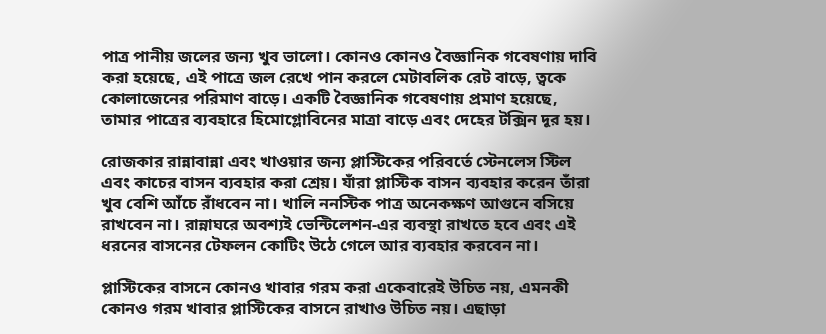পাত্র পানীয় জলের জন্য খুব ভালো। কোনও কোনও বৈজ্ঞানিক গবেষণায় দাবি করা হয়েছে, এই পাত্রে জল রেখে পান করলে মেটাবলিক রেট বাড়ে, ত্বকে কোলাজেনের পরিমাণ বাড়ে। একটি বৈজ্ঞানিক গবেষণায় প্রমাণ হয়েছে, তামার পাত্রের ব্যবহারে হিমোগ্লোবিনের মাত্রা বাড়ে এবং দেহের টক্সিন দূর হয়।

রোজকার রান্নাবান্না এবং খাওয়ার জন্য প্লাস্টিকের পরিবর্তে স্টেনলেস স্টিল এবং কাচের বাসন ব্যবহার করা শ্রেয়। যাঁরা প্লাস্টিক বাসন ব্যবহার করেন তাঁরা খুব বেশি আঁচে রাঁধবেন না। খালি ননস্টিক পাত্র অনেকক্ষণ আগুনে বসিয়ে রাখবেন না। রান্নাঘরে অবশ্যই ভেন্টিলেশন-এর ব্যবস্থা রাখতে হবে এবং এই ধরনের বাসনের টেফলন কোটিং উঠে গেলে আর ব্যবহার করবেন না।

প্লাস্টিকের বাসনে কোনও খাবার গরম করা একেবারেই উচিত নয়, এমনকী কোনও গরম খাবার প্লাস্টিকের বাসনে রাখাও উচিত নয়। এছাড়া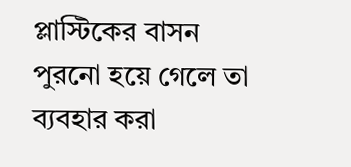প্লাস্টিকের বাসন পুরনো হয়ে গেলে তা ব্যবহার করা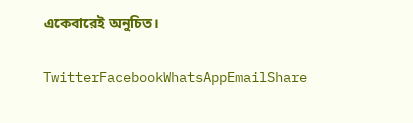একেবারেই অনুচিত।

TwitterFacebookWhatsAppEmailShare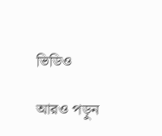ভিডিও

আরও পড়ুন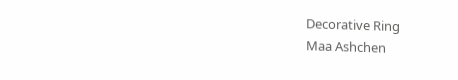Decorative Ring
Maa Ashchen